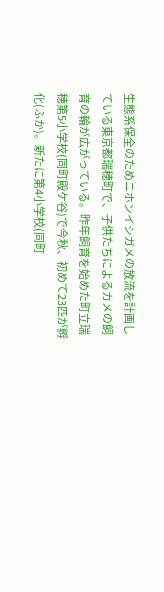生態系保全のためニホンイシガメの放流を計画している東京都瑞穂町で、子供たちによるカメの飼育の輪が広がっている。昨年飼育を始めた町立瑞穂第5小学校(同町殿ケ谷)で今秋、初めて23匹が孵化(ふか)。新たに第4小学校(同町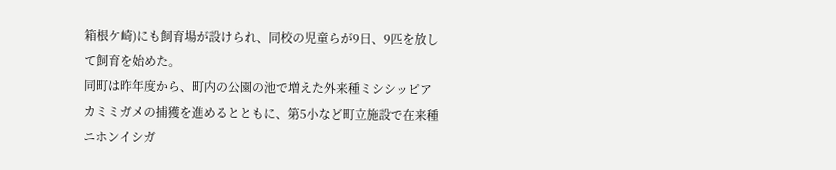箱根ケ崎)にも飼育場が設けられ、同校の児童らが9日、9匹を放して飼育を始めた。
同町は昨年度から、町内の公園の池で増えた外来種ミシシッピアカミミガメの捕獲を進めるとともに、第5小など町立施設で在来種ニホンイシガ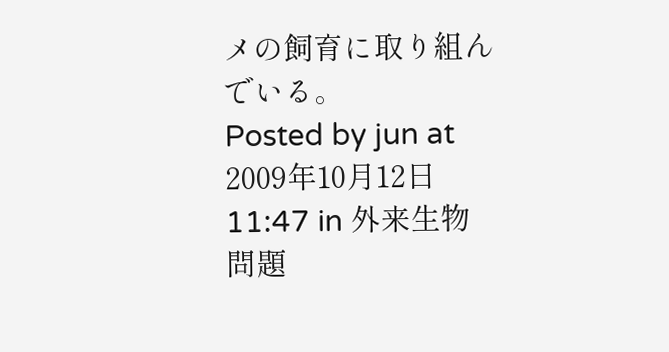メの飼育に取り組んでいる。
Posted by jun at 2009年10月12日 11:47 in 外来生物問題